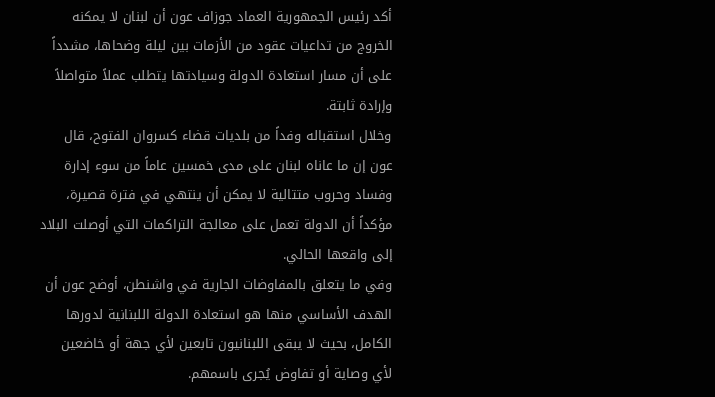أكد رئيس الجمهورية العماد جوزاف عون أن لبنان لا يمكنه الخروج من تداعيات عقود من الأزمات بين ليلة وضحاها، مشدداً على أن مسار استعادة الدولة وسيادتها يتطلب عملاً متواصلاً وإرادة ثابتة.
وخلال استقباله وفداً من بلديات قضاء كسروان الفتوح، قال عون إن ما عاناه لبنان على مدى خمسين عاماً من سوء إدارة وفساد وحروب متتالية لا يمكن أن ينتهي في فترة قصيرة، مؤكداً أن الدولة تعمل على معالجة التراكمات التي أوصلت البلاد إلى واقعها الحالي.
وفي ما يتعلق بالمفاوضات الجارية في واشنطن، أوضح عون أن الهدف الأساسي منها هو استعادة الدولة اللبنانية لدورها الكامل، بحيث لا يبقى اللبنانيون تابعين لأي جهة أو خاضعين لأي وصاية أو تفاوض يُجرى باسمهم.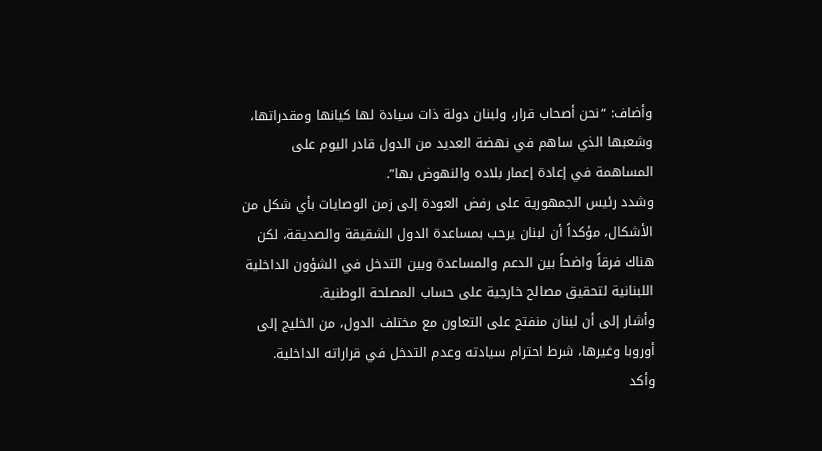وأضاف: “نحن أصحاب قرار، ولبنان دولة ذات سيادة لها كيانها ومقدراتها، وشعبها الذي ساهم في نهضة العديد من الدول قادر اليوم على المساهمة في إعادة إعمار بلاده والنهوض بها”.
وشدد رئيس الجمهورية على رفض العودة إلى زمن الوصايات بأي شكل من الأشكال، مؤكداً أن لبنان يرحب بمساعدة الدول الشقيقة والصديقة، لكن هناك فرقاً واضحاً بين الدعم والمساعدة وبين التدخل في الشؤون الداخلية اللبنانية لتحقيق مصالح خارجية على حساب المصلحة الوطنية.
وأشار إلى أن لبنان منفتح على التعاون مع مختلف الدول، من الخليج إلى أوروبا وغيرها، شرط احترام سيادته وعدم التدخل في قراراته الداخلية.
وأكد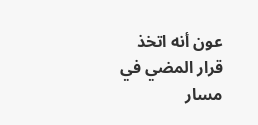عون أنه اتخذ قرار المضي في مسار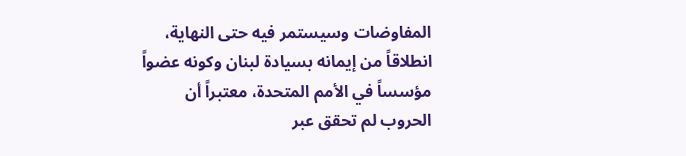المفاوضات وسيستمر فيه حتى النهاية، انطلاقاً من إيمانه بسيادة لبنان وكونه عضواً مؤسساً في الأمم المتحدة، معتبراً أن الحروب لم تحقق عبر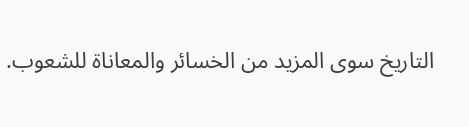التاريخ سوى المزيد من الخسائر والمعاناة للشعوب.